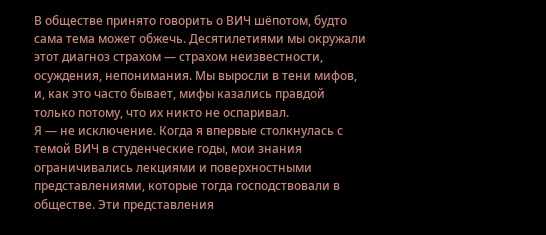В обществе принято говорить о ВИЧ шёпотом, будто сама тема может обжечь. Десятилетиями мы окружали этот диагноз страхом — страхом неизвестности, осуждения, непонимания. Мы выросли в тени мифов, и, как это часто бывает, мифы казались правдой только потому, что их никто не оспаривал.
Я — не исключение. Когда я впервые столкнулась с темой ВИЧ в студенческие годы, мои знания ограничивались лекциями и поверхностными представлениями, которые тогда господствовали в обществе. Эти представления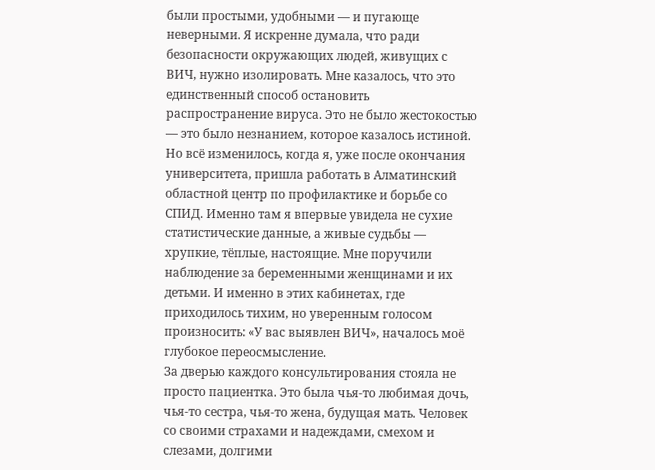были простыми, удобными — и пугающе неверными. Я искренне думала, что ради безопасности окружающих людей, живущих с ВИЧ, нужно изолировать. Мне казалось, что это единственный способ остановить распространение вируса. Это не было жестокостью — это было незнанием, которое казалось истиной.
Но всё изменилось, когда я, уже после окончания университета, пришла работать в Алматинский областной центр по профилактике и борьбе со СПИД. Именно там я впервые увидела не сухие статистические данные, а живые судьбы — хрупкие, тёплые, настоящие. Мне поручили наблюдение за беременными женщинами и их детьми. И именно в этих кабинетах, где приходилось тихим, но уверенным голосом произносить: «У вас выявлен ВИЧ», началось моё глубокое переосмысление.
За дверью каждого консультирования стояла не просто пациентка. Это была чья-то любимая дочь, чья-то сестра, чья-то жена, будущая мать. Человек со своими страхами и надеждами, смехом и слезами, долгими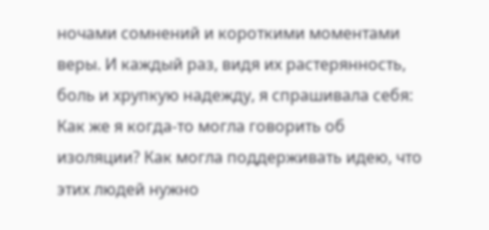ночами сомнений и короткими моментами веры. И каждый раз, видя их растерянность, боль и хрупкую надежду, я спрашивала себя: Как же я когда-то могла говорить об изоляции? Как могла поддерживать идею, что этих людей нужно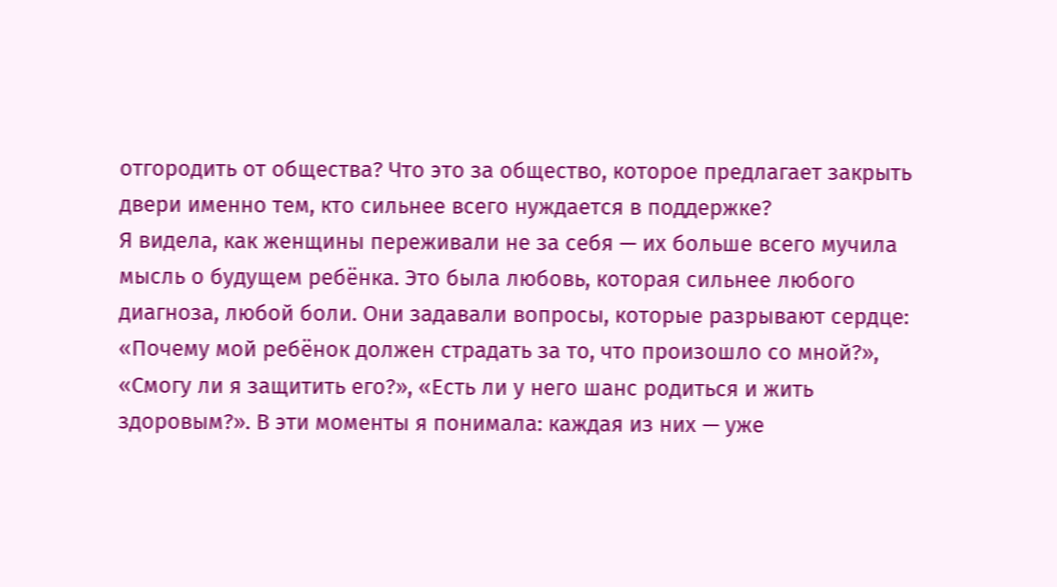отгородить от общества? Что это за общество, которое предлагает закрыть двери именно тем, кто сильнее всего нуждается в поддержке?
Я видела, как женщины переживали не за себя — их больше всего мучила мысль о будущем ребёнка. Это была любовь, которая сильнее любого диагноза, любой боли. Они задавали вопросы, которые разрывают сердце: «Почему мой ребёнок должен страдать за то, что произошло со мной?», «Смогу ли я защитить его?», «Есть ли у него шанс родиться и жить здоровым?». В эти моменты я понимала: каждая из них — уже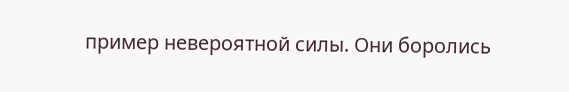пример невероятной силы. Они боролись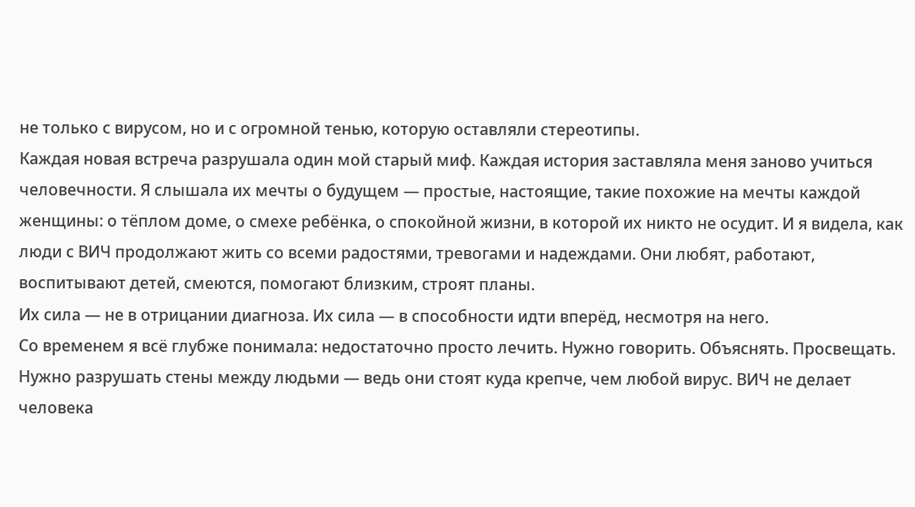не только с вирусом, но и с огромной тенью, которую оставляли стереотипы.
Каждая новая встреча разрушала один мой старый миф. Каждая история заставляла меня заново учиться человечности. Я слышала их мечты о будущем — простые, настоящие, такие похожие на мечты каждой женщины: о тёплом доме, о смехе ребёнка, о спокойной жизни, в которой их никто не осудит. И я видела, как люди с ВИЧ продолжают жить со всеми радостями, тревогами и надеждами. Они любят, работают, воспитывают детей, смеются, помогают близким, строят планы.
Их сила — не в отрицании диагноза. Их сила — в способности идти вперёд, несмотря на него.
Со временем я всё глубже понимала: недостаточно просто лечить. Нужно говорить. Объяснять. Просвещать. Нужно разрушать стены между людьми — ведь они стоят куда крепче, чем любой вирус. ВИЧ не делает человека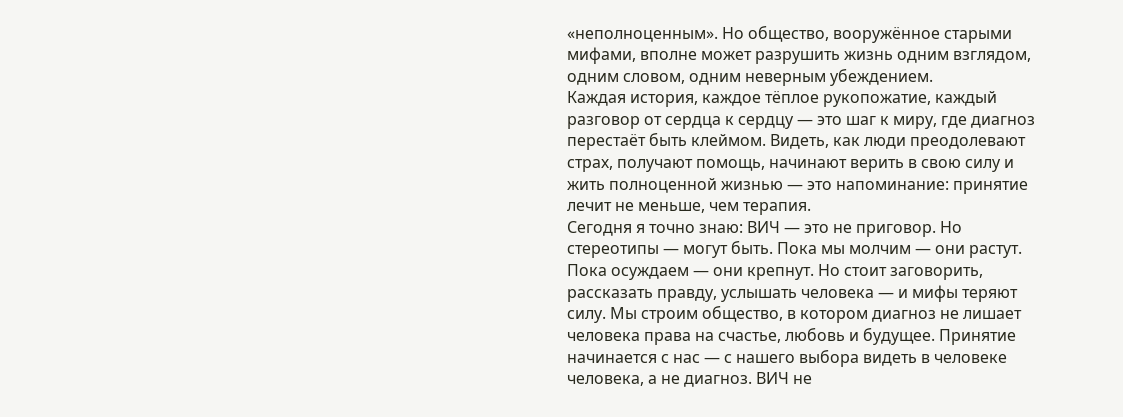«неполноценным». Но общество, вооружённое старыми мифами, вполне может разрушить жизнь одним взглядом, одним словом, одним неверным убеждением.
Каждая история, каждое тёплое рукопожатие, каждый разговор от сердца к сердцу — это шаг к миру, где диагноз перестаёт быть клеймом. Видеть, как люди преодолевают страх, получают помощь, начинают верить в свою силу и жить полноценной жизнью — это напоминание: принятие лечит не меньше, чем терапия.
Сегодня я точно знаю: ВИЧ — это не приговор. Но стереотипы — могут быть. Пока мы молчим — они растут. Пока осуждаем — они крепнут. Но стоит заговорить, рассказать правду, услышать человека — и мифы теряют силу. Мы строим общество, в котором диагноз не лишает человека права на счастье, любовь и будущее. Принятие начинается с нас — с нашего выбора видеть в человеке человека, а не диагноз. ВИЧ не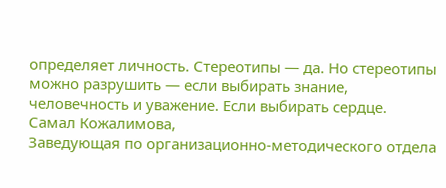определяет личность. Стереотипы — да. Но стереотипы можно разрушить — если выбирать знание, человечность и уважение. Если выбирать сердце.
Самал Кожалимова,
Заведующая по организационно-методического отдела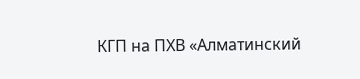КГП на ПХВ «Алматинский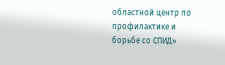областной центр по профилактике и борьбе со СПИД»